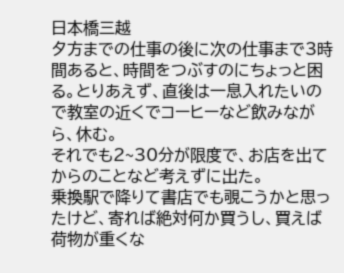日本橋三越
夕方までの仕事の後に次の仕事まで3時間あると、時間をつぶすのにちょっと困る。とりあえず、直後は一息入れたいので教室の近くでコーヒーなど飲みながら、休む。
それでも2~30分が限度で、お店を出てからのことなど考えずに出た。
乗換駅で降りて書店でも覗こうかと思ったけど、寄れば絶対何か買うし、買えば荷物が重くな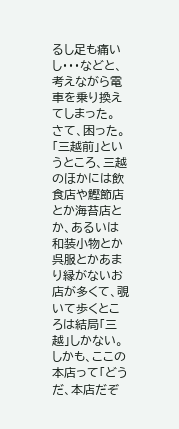るし足も痛いし・・・などと、考えながら電車を乗り換えてしまった。
さて、困った。
「三越前」というところ、三越のほかには飲食店や鰹節店とか海苔店とか、あるいは和装小物とか呉服とかあまり縁がないお店が多くて、覗いて歩くところは結局「三越」しかない。
しかも、ここの本店って「どうだ、本店だぞ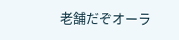老舗だぞオーラ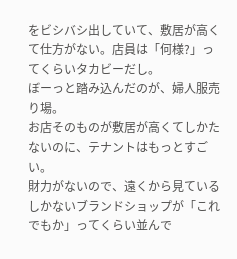をビシバシ出していて、敷居が高くて仕方がない。店員は「何様?」ってくらいタカビーだし。
ぼーっと踏み込んだのが、婦人服売り場。
お店そのものが敷居が高くてしかたないのに、テナントはもっとすごい。
財力がないので、遠くから見ているしかないブランドショップが「これでもか」ってくらい並んで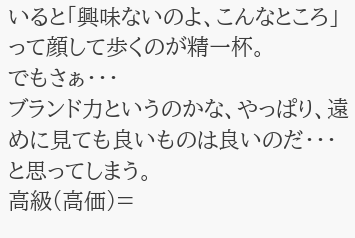いると「興味ないのよ、こんなところ」って顔して歩くのが精一杯。
でもさぁ・・・
ブランド力というのかな、やっぱり、遠めに見ても良いものは良いのだ・・・と思ってしまう。
高級(高価)=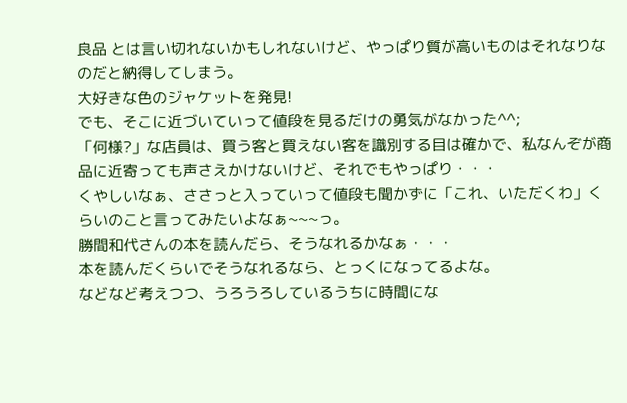良品 とは言い切れないかもしれないけど、やっぱり質が高いものはそれなりなのだと納得してしまう。
大好きな色のジャケットを発見!
でも、そこに近づいていって値段を見るだけの勇気がなかった^^;
「何様?」な店員は、買う客と買えない客を識別する目は確かで、私なんぞが商品に近寄っても声さえかけないけど、それでもやっぱり・・・
くやしいなぁ、ささっと入っていって値段も聞かずに「これ、いただくわ」くらいのこと言ってみたいよなぁ~~~っ。
勝間和代さんの本を読んだら、そうなれるかなぁ・・・
本を読んだくらいでそうなれるなら、とっくになってるよな。
などなど考えつつ、うろうろしているうちに時間にな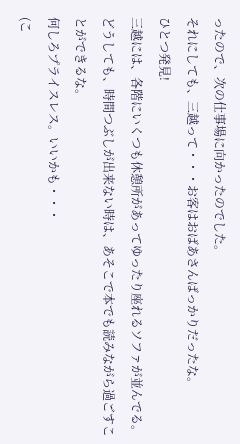ったので、次の仕事場に向かったのでした。
それにしても、三越って・・・お客はおばあさんばっかりだったな。
ひとつ発見!
三越には、各階にいくつも休憩所があってゆったり座れるソファが並んでる。
どうしても、時間つぶしが出来ない時は、あそこで本でも読みながら過ごすことができるな。
何しろプライスレス。いいかも・・・
(こ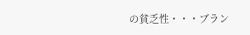の貧乏性・・・ブラン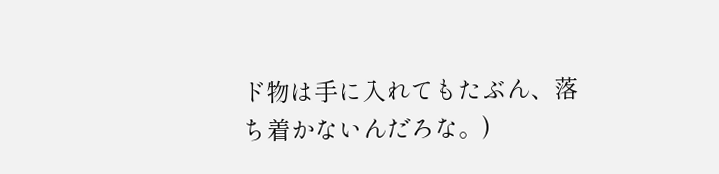ド物は手に入れてもたぶん、落ち着かないんだろな。)